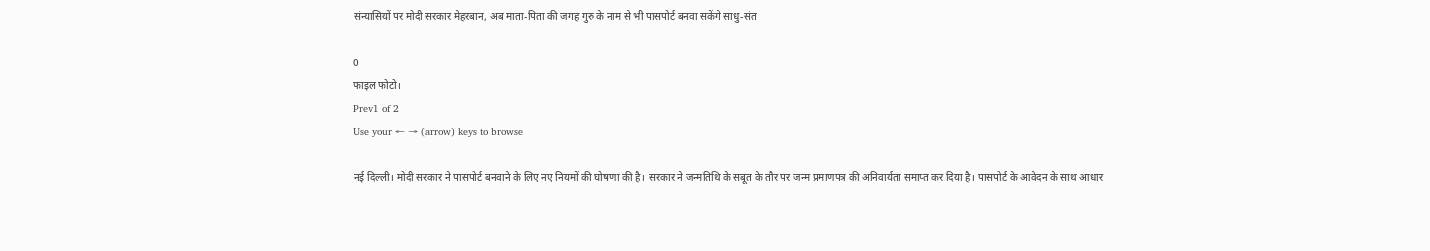संन्यासियों पर मोदी सरकार मेहरबान, अब माता-पिता की जगह गुरु के नाम से भी पासपोर्ट बनवा सकेंगे साधु-संत

0
फाइल फोटो।
Prev1 of 2
Use your ← → (arrow) keys to browse

नई दिल्ली। मोदी सरकार ने पासपोर्ट बनवाने के लिए नए नियमों की घोषणा की है। सरकार ने जन्मतिथि के सबूत के तौर पर जन्म प्रमाणपत्र की अनिवार्यता समाप्त कर दिया है। पासपोर्ट के आवेदन के साथ आधार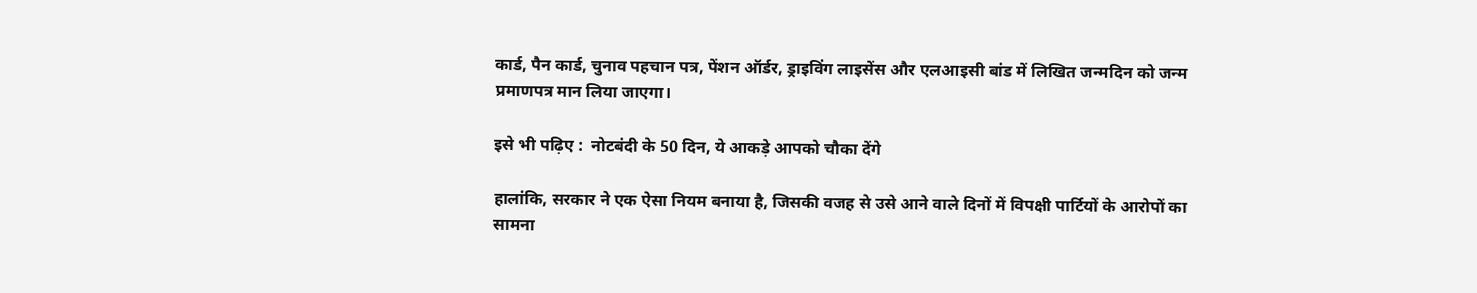कार्ड, पैन कार्ड, चुनाव पहचान पत्र, पेंशन ऑर्डर, ड्राइविंग लाइसेंस और एलआइसी बांड में लिखित जन्मदिन को जन्म प्रमाणपत्र मान लिया जाएगा।

इसे भी पढ़िए :  नोटबंदी के 50 दिन, ये आकड़े आपको चौका देंगे

हालांकि, सरकार ने एक ऐसा नियम बनाया है, जिसकी वजह से उसे आने वाले दिनों में विपक्षी पार्टियों के आरोपों का सामना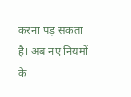करना पड़ सकता है। अब नए नियमों के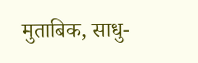मुताबिक, साधु-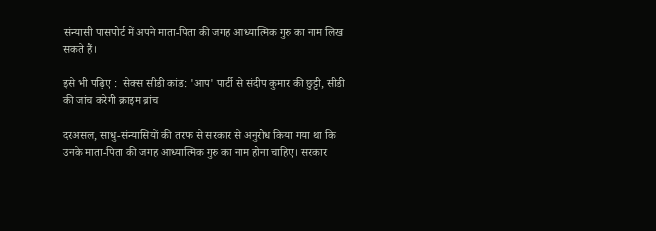संन्यासी पासपोर्ट में अपने माता-पिता की जगह आध्यात्मिक गुरु का नाम लिख सकते हैं।

इसे भी पढ़िए :  सेक्स सीडी कांड: 'आप' पार्टी से संदीप कुमार की छुट्टी, सीडी की जांच करेगी क्राइम ब्रांच

दरअसल, साधु-संन्यासियों की तरफ से सरकार से अनुरोध किया गया था कि उनके माता-पिता की जगह आध्यात्मिक गुरु का नाम होना चाहिए। सरकार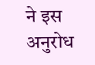ने इस अनुरोध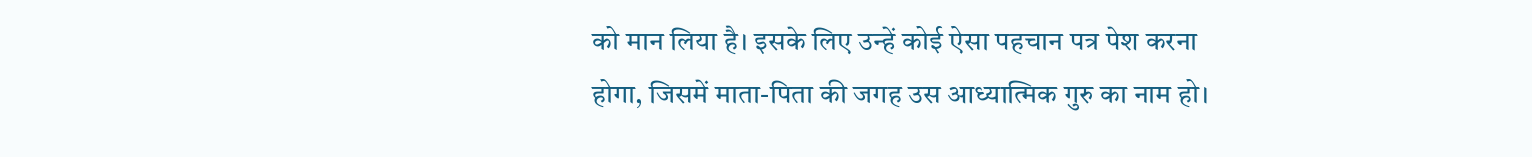को मान लिया है। इसके लिए उन्हें कोई ऐसा पहचान पत्र पेश करना होगा, जिसमें माता-पिता की जगह उस आध्यात्मिक गुरु का नाम हो।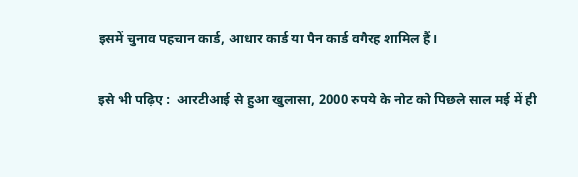इसमें चुनाव पहचान कार्ड, आधार कार्ड या पैन कार्ड वगैरह शामिल हैं।

इसे भी पढ़िए :  आरटीआई से हुआ खुलासा, 2000 रुपये के नोट को पिछले साल मई में ही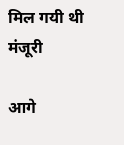मिल गयी थी मंजूरी

आगे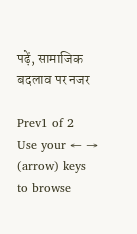पढ़ें, सामाजिक बदलाव पर नजर

Prev1 of 2
Use your ← → (arrow) keys to browse